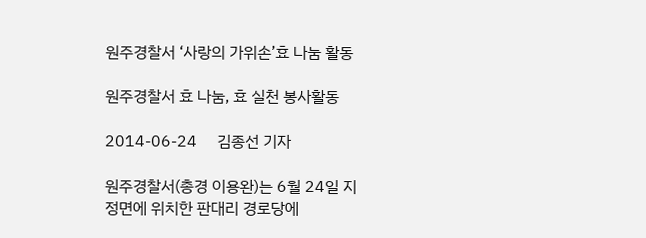원주경찰서 ‘사랑의 가위손’효 나눔 활동

원주경찰서 효 나눔, 효 실천 봉사활동

2014-06-24     김종선 기자

원주경찰서(총경 이용완)는 6월 24일 지정면에 위치한 판대리 경로당에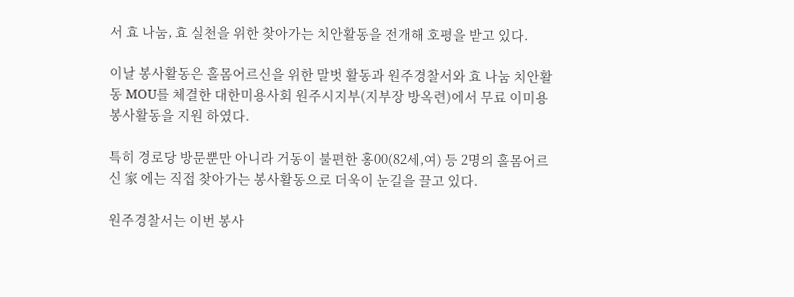서 효 나눔, 효 실천을 위한 찾아가는 치안활동을 전개해 호평을 받고 있다.

이날 봉사활동은 홀몸어르신을 위한 말벗 활동과 원주경찰서와 효 나눔 치안활동 MOU를 체결한 대한미용사회 원주시지부(지부장 방옥련)에서 무료 이미용 봉사활동을 지원 하였다.

특히 경로당 방문뿐만 아니라 거동이 불편한 홍00(82세,여) 등 2명의 홀몸어르신 家 에는 직접 찾아가는 봉사활동으로 더욱이 눈길을 끌고 있다.

원주경찰서는 이번 봉사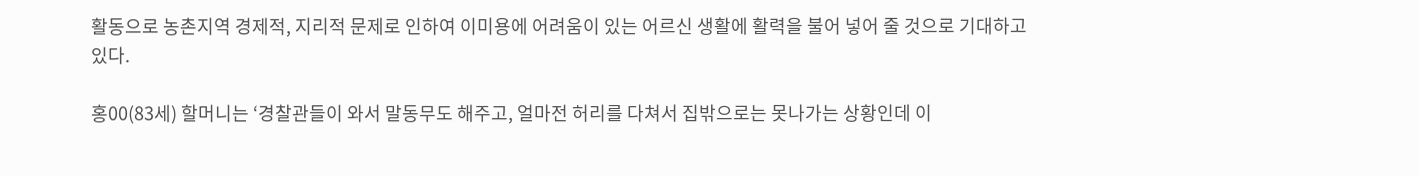활동으로 농촌지역 경제적, 지리적 문제로 인하여 이미용에 어려움이 있는 어르신 생활에 활력을 불어 넣어 줄 것으로 기대하고 있다.

홍00(83세) 할머니는 ‘경찰관들이 와서 말동무도 해주고, 얼마전 허리를 다쳐서 집밖으로는 못나가는 상황인데 이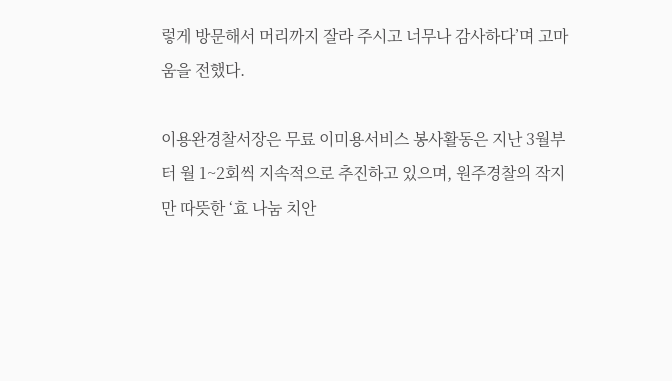렇게 방문해서 머리까지 잘라 주시고 너무나 감사하다’며 고마움을 전했다.

이용완경찰서장은 무료 이미용서비스 봉사활동은 지난 3월부터 월 1~2회씩 지속적으로 추진하고 있으며, 원주경찰의 작지만 따뜻한 ‘효 나눔 치안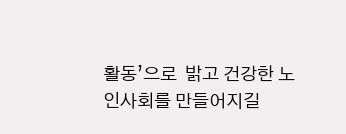활동’으로  밝고 건강한 노인사회를 만들어지길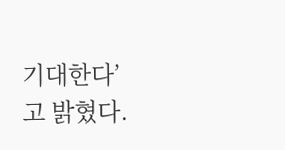기대한다’고 밝혔다.